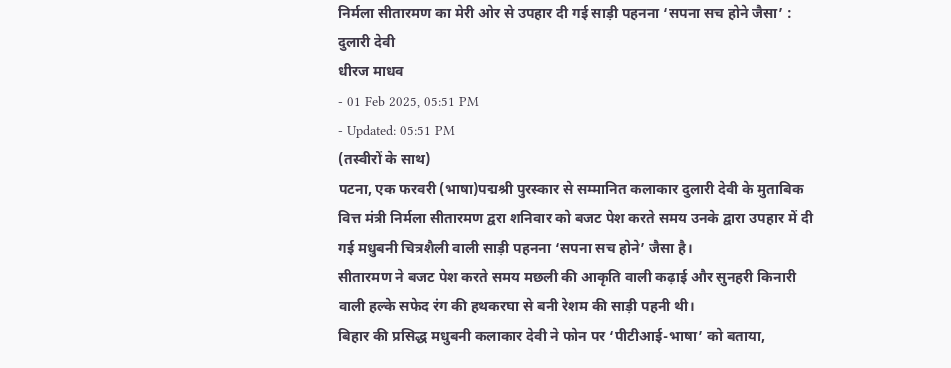निर्मला सीतारमण का मेरी ओर से उपहार दी गई साड़ी पहनना ‘सपना सच होने जैसा’ : दुलारी देवी
धीरज माधव
- 01 Feb 2025, 05:51 PM
- Updated: 05:51 PM
(तस्वीरों के साथ)
पटना, एक फरवरी (भाषा)पद्मश्री पुरस्कार से सम्मानित कलाकार दुलारी देवी के मुताबिक वित्त मंत्री निर्मला सीतारमण द्वरा शनिवार को बजट पेश करते समय उनके द्वारा उपहार में दी गई मधुबनी चित्रशैली वाली साड़ी पहनना ‘सपना सच होने’ जैसा है।
सीतारमण ने बजट पेश करते समय मछली की आकृति वाली कढ़ाई और सुनहरी किनारी वाली हल्के सफेद रंग की हथकरघा से बनी रेशम की साड़ी पहनी थी।
बिहार की प्रसिद्ध मधुबनी कलाकार देवी ने फोन पर ‘पीटीआई-भाषा’ को बताया,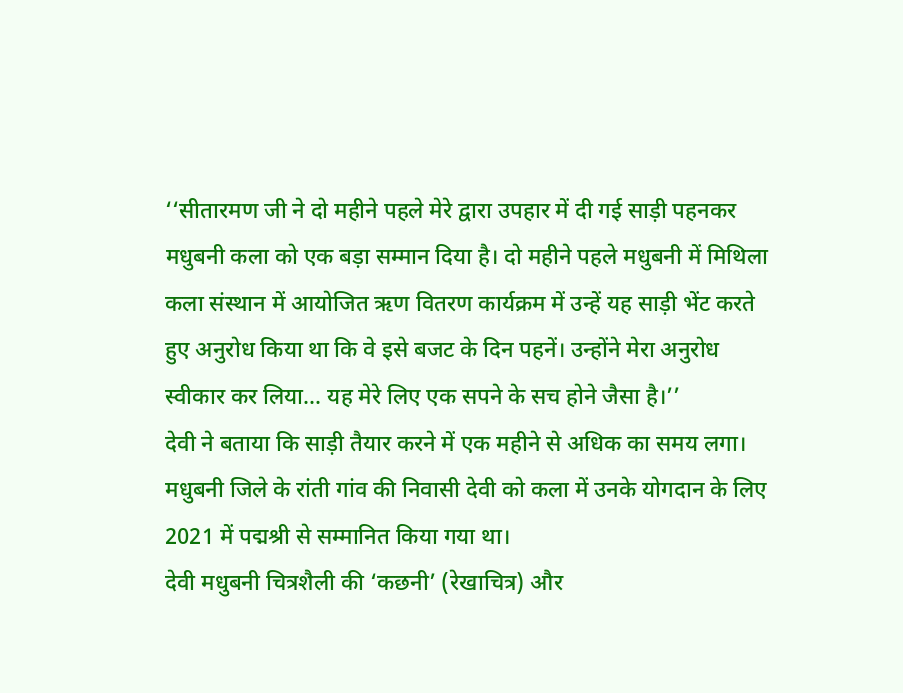‘‘सीतारमण जी ने दो महीने पहले मेरे द्वारा उपहार में दी गई साड़ी पहनकर मधुबनी कला को एक बड़ा सम्मान दिया है। दो महीने पहले मधुबनी में मिथिला कला संस्थान में आयोजित ऋण वितरण कार्यक्रम में उन्हें यह साड़ी भेंट करते हुए अनुरोध किया था कि वे इसे बजट के दिन पहनें। उन्होंने मेरा अनुरोध स्वीकार कर लिया... यह मेरे लिए एक सपने के सच होने जैसा है।’’
देवी ने बताया कि साड़ी तैयार करने में एक महीने से अधिक का समय लगा।
मधुबनी जिले के रांती गांव की निवासी देवी को कला में उनके योगदान के लिए 2021 में पद्मश्री से सम्मानित किया गया था।
देवी मधुबनी चित्रशैली की ‘कछनी’ (रेखाचित्र) और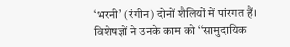‘भरनी’ (रंगीन) दोनों शैलियों में पांरगत हैं। विशेषज्ञों ने उनके काम को ‘‘सामुदायिक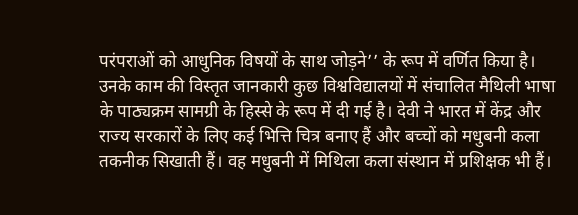परंपराओं को आधुनिक विषयों के साथ जोड़ने’’ के रूप में वर्णित किया है।
उनके काम की विस्तृत जानकारी कुछ विश्वविद्यालयों में संचालित मैथिली भाषा के पाठ्यक्रम सामग्री के हिस्से के रूप में दी गई है। देवी ने भारत में केंद्र और राज्य सरकारों के लिए कई भित्ति चित्र बनाए हैं और बच्चों को मधुबनी कला तकनीक सिखाती हैं। वह मधुबनी में मिथिला कला संस्थान में प्रशिक्षक भी हैं।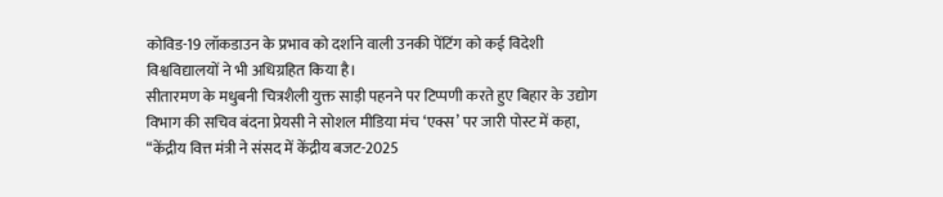कोविड-19 लॉकडाउन के प्रभाव को दर्शाने वाली उनकी पेंटिंग को कई विदेशी विश्वविद्यालयों ने भी अधिग्रहित किया है।
सीतारमण के मधुबनी चित्रशैली युक्त साड़ी पहनने पर टिप्पणी करते हुए बिहार के उद्योग विभाग की सचिव बंदना प्रेयसी ने सोशल मीडिया मंच ‘एक्स’ पर जारी पोस्ट में कहा, ‘‘केंद्रीय वित्त मंत्री ने संसद में केंद्रीय बजट-2025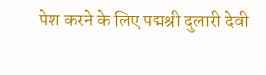पेश करने के लिए पद्मश्री दुलारी देवी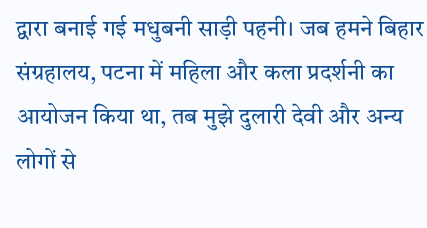द्वारा बनाई गई मधुबनी साड़ी पहनी। जब हमने बिहार संग्रहालय, पटना में महिला और कला प्रदर्शनी का आयोजन किया था, तब मुझे दुलारी देवी और अन्य लोगों से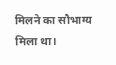मिलने का सौभाग्य मिला था।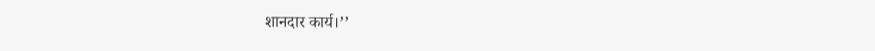शानदार कार्य।’’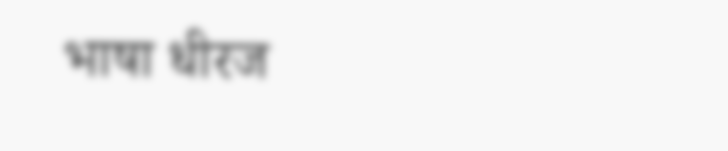भाषा धीरज